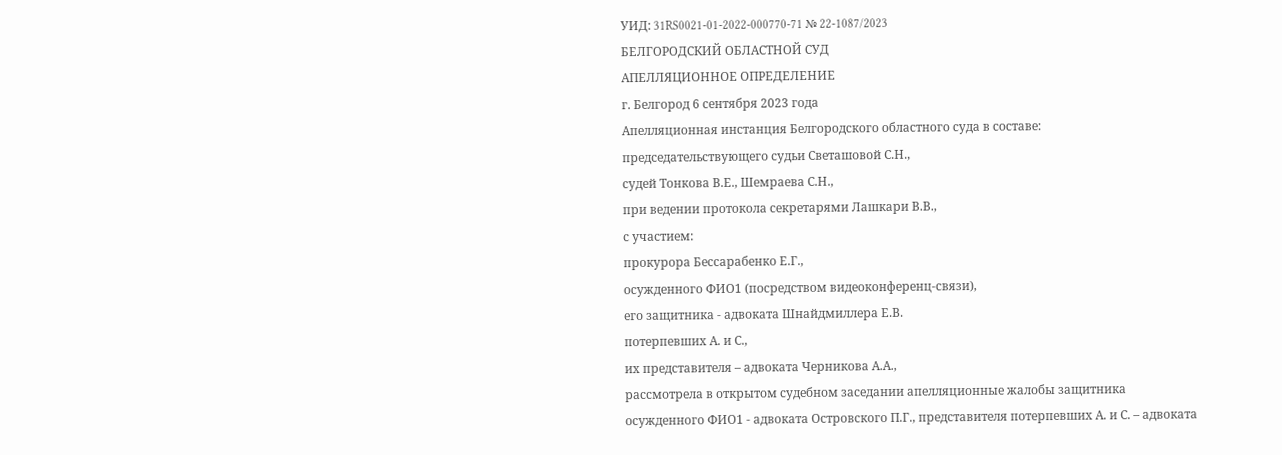УИД: 31RS0021-01-2022-000770-71 № 22-1087/2023
БЕЛГОРОДСКИЙ ОБЛАСТНОЙ СУД
АПЕЛЛЯЦИОННОЕ ОПРЕДЕЛЕНИЕ
г. Белгород 6 сентября 2023 года
Апелляционная инстанция Белгородского областного суда в составе:
председательствующего судьи Светашовой С.Н.,
судей Тонкова В.Е., Шемраева С.Н.,
при ведении протокола секретарями Лашкари В.В.,
с участием:
прокурора Бессарабенко Е.Г.,
осужденного ФИО1 (посредством видеоконференц-связи),
его защитника - адвоката Шнайдмиллера Е.В.
потерпевших А. и С.,
их представителя – адвоката Черникова А.А.,
рассмотрела в открытом судебном заседании апелляционные жалобы защитника осужденного ФИО1 - адвоката Островского П.Г., представителя потерпевших А. и С. – адвоката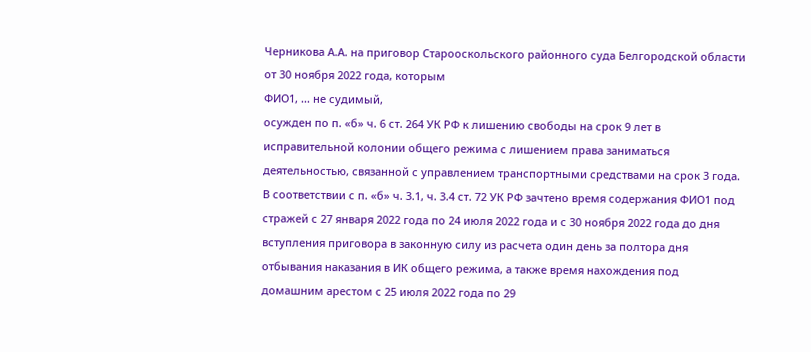Черникова А.А. на приговор Старооскольского районного суда Белгородской области от 30 ноября 2022 года, которым
ФИО1, ... не судимый,
осужден по п. «б» ч. 6 ст. 264 УК РФ к лишению свободы на срок 9 лет в исправительной колонии общего режима с лишением права заниматься деятельностью, связанной с управлением транспортными средствами на срок 3 года.
В соответствии с п. «б» ч. 3.1, ч. 3.4 ст. 72 УК РФ зачтено время содержания ФИО1 под стражей с 27 января 2022 года по 24 июля 2022 года и с 30 ноября 2022 года до дня вступления приговора в законную силу из расчета один день за полтора дня отбывания наказания в ИК общего режима, а также время нахождения под домашним арестом с 25 июля 2022 года по 29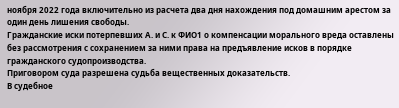ноября 2022 года включительно из расчета два дня нахождения под домашним арестом за один день лишения свободы.
Гражданские иски потерпевших А. и С. к ФИО1 о компенсации морального вреда оставлены без рассмотрения с сохранением за ними права на предъявление исков в порядке гражданского судопроизводства.
Приговором суда разрешена судьба вещественных доказательств.
В судебное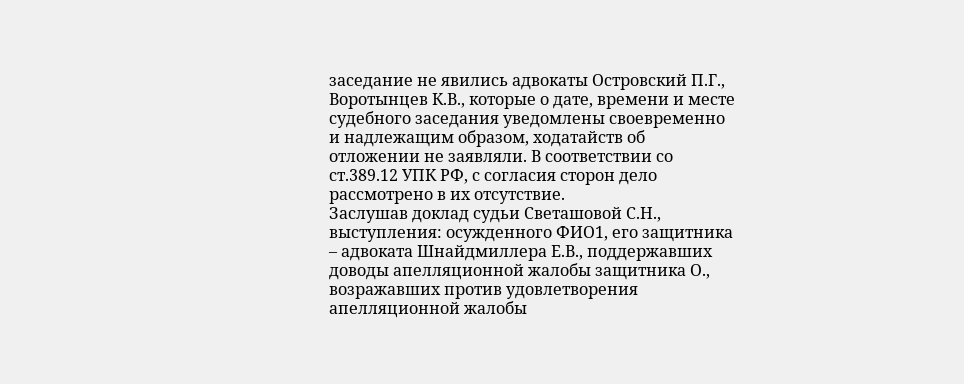заседание не явились адвокаты Островский П.Г., Воротынцев К.В., которые о дате, времени и месте судебного заседания уведомлены своевременно и надлежащим образом, ходатайств об отложении не заявляли. В соответствии со ст.389.12 УПК РФ, с согласия сторон дело рассмотрено в их отсутствие.
Заслушав доклад судьи Светашовой С.Н., выступления: осужденного ФИО1, его защитника – адвоката Шнайдмиллера Е.В., поддержавших доводы апелляционной жалобы защитника О., возражавших против удовлетворения апелляционной жалобы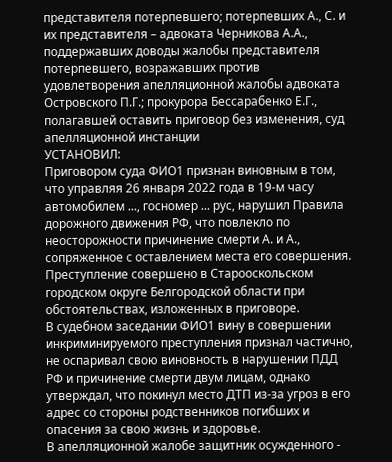представителя потерпевшего; потерпевших А., С. и их представителя – адвоката Черникова А.А., поддержавших доводы жалобы представителя потерпевшего, возражавших против удовлетворения апелляционной жалобы адвоката Островского П.Г.; прокурора Бессарабенко Е.Г., полагавшей оставить приговор без изменения, суд апелляционной инстанции
УСТАНОВИЛ:
Приговором суда ФИО1 признан виновным в том, что управляя 26 января 2022 года в 19-м часу автомобилем ..., госномер ... рус, нарушил Правила дорожного движения РФ, что повлекло по неосторожности причинение смерти А. и А., сопряженное с оставлением места его совершения.
Преступление совершено в Старооскольском городском округе Белгородской области при обстоятельствах, изложенных в приговоре.
В судебном заседании ФИО1 вину в совершении инкриминируемого преступления признал частично, не оспаривал свою виновность в нарушении ПДД РФ и причинение смерти двум лицам, однако утверждал, что покинул место ДТП из-за угроз в его адрес со стороны родственников погибших и опасения за свою жизнь и здоровье.
В апелляционной жалобе защитник осужденного -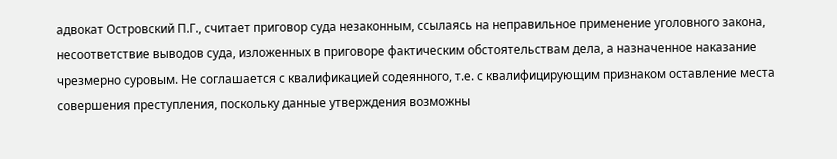адвокат Островский П.Г., считает приговор суда незаконным, ссылаясь на неправильное применение уголовного закона, несоответствие выводов суда, изложенных в приговоре фактическим обстоятельствам дела, а назначенное наказание чрезмерно суровым. Не соглашается с квалификацией содеянного, т.е. с квалифицирующим признаком оставление места совершения преступления, поскольку данные утверждения возможны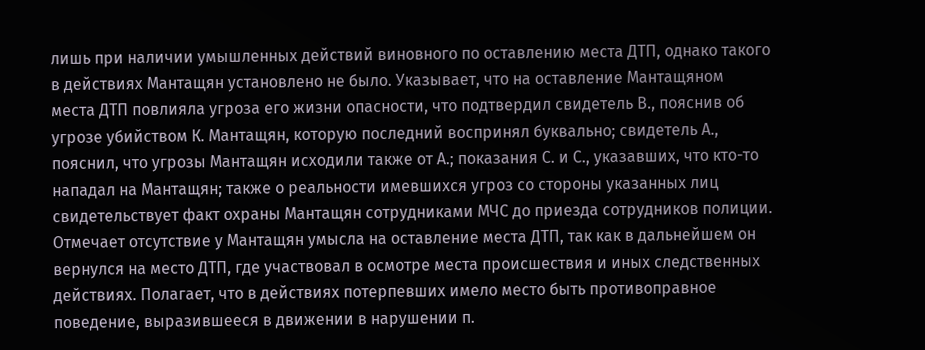лишь при наличии умышленных действий виновного по оставлению места ДТП, однако такого в действиях Мантащян установлено не было. Указывает, что на оставление Мантащяном места ДТП повлияла угроза его жизни опасности, что подтвердил свидетель В., пояснив об угрозе убийством К. Мантащян, которую последний воспринял буквально; свидетель А., пояснил, что угрозы Мантащян исходили также от А.; показания С. и С., указавших, что кто-то нападал на Мантащян; также о реальности имевшихся угроз со стороны указанных лиц свидетельствует факт охраны Мантащян сотрудниками МЧС до приезда сотрудников полиции. Отмечает отсутствие у Мантащян умысла на оставление места ДТП, так как в дальнейшем он вернулся на место ДТП, где участвовал в осмотре места происшествия и иных следственных действиях. Полагает, что в действиях потерпевших имело место быть противоправное поведение, выразившееся в движении в нарушении п.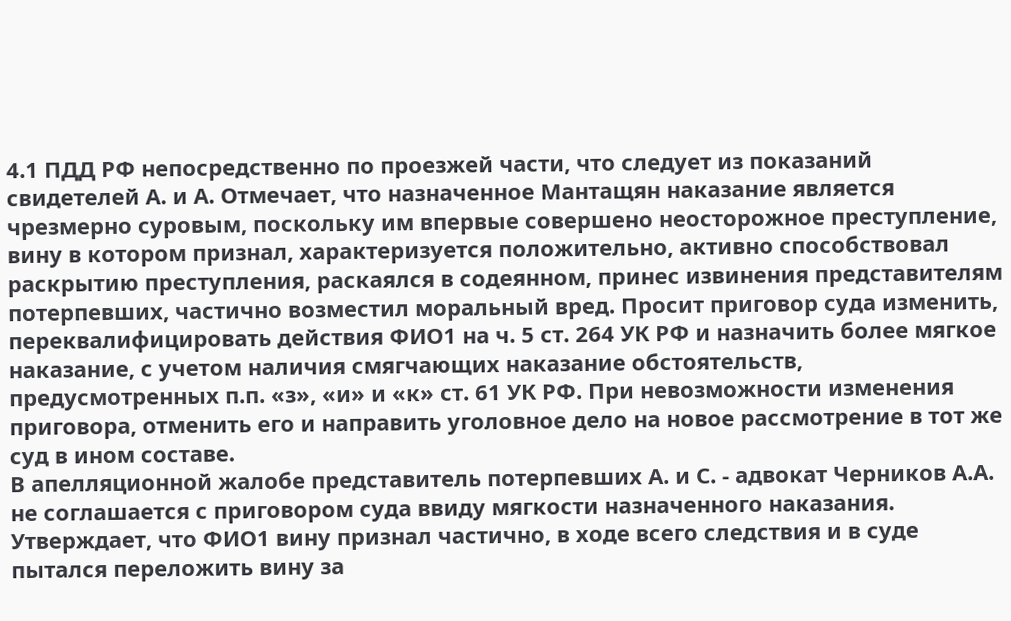4.1 ПДД РФ непосредственно по проезжей части, что следует из показаний свидетелей А. и А. Отмечает, что назначенное Мантащян наказание является чрезмерно суровым, поскольку им впервые совершено неосторожное преступление, вину в котором признал, характеризуется положительно, активно способствовал раскрытию преступления, раскаялся в содеянном, принес извинения представителям потерпевших, частично возместил моральный вред. Просит приговор суда изменить, переквалифицировать действия ФИО1 на ч. 5 ст. 264 УК РФ и назначить более мягкое наказание, с учетом наличия смягчающих наказание обстоятельств, предусмотренных п.п. «з», «и» и «к» ст. 61 УК РФ. При невозможности изменения приговора, отменить его и направить уголовное дело на новое рассмотрение в тот же суд в ином составе.
В апелляционной жалобе представитель потерпевших А. и С. - адвокат Черников А.А. не соглашается с приговором суда ввиду мягкости назначенного наказания. Утверждает, что ФИО1 вину признал частично, в ходе всего следствия и в суде пытался переложить вину за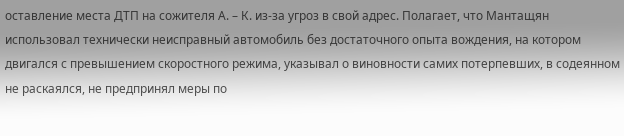оставление места ДТП на сожителя А. – К. из-за угроз в свой адрес. Полагает, что Мантащян использовал технически неисправный автомобиль без достаточного опыта вождения, на котором двигался с превышением скоростного режима, указывал о виновности самих потерпевших, в содеянном не раскаялся, не предпринял меры по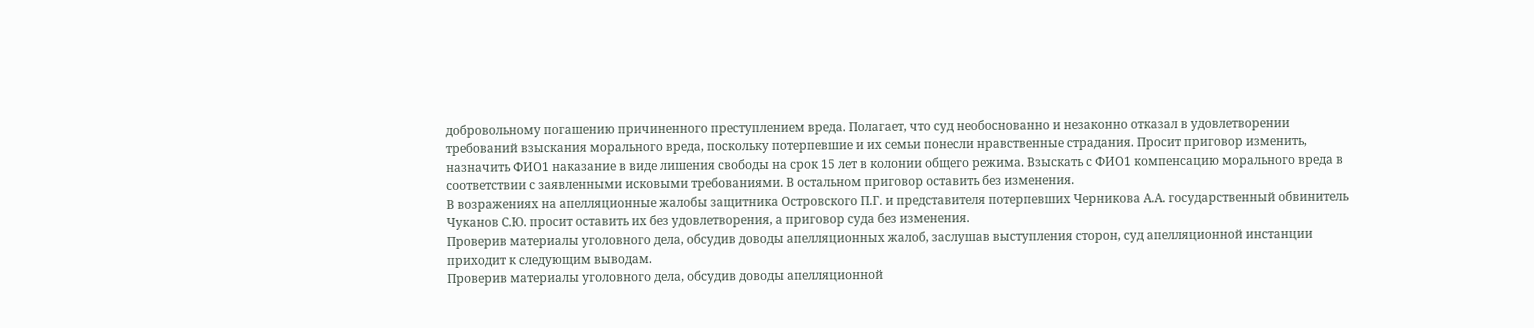добровольному погашению причиненного преступлением вреда. Полагает, что суд необоснованно и незаконно отказал в удовлетворении требований взыскания морального вреда, поскольку потерпевшие и их семьи понесли нравственные страдания. Просит приговор изменить, назначить ФИО1 наказание в виде лишения свободы на срок 15 лет в колонии общего режима. Взыскать с ФИО1 компенсацию морального вреда в соответствии с заявленными исковыми требованиями. В остальном приговор оставить без изменения.
В возражениях на апелляционные жалобы защитника Островского П.Г. и представителя потерпевших Черникова А.А. государственный обвинитель Чуканов С.Ю. просит оставить их без удовлетворения, а приговор суда без изменения.
Проверив материалы уголовного дела, обсудив доводы апелляционных жалоб, заслушав выступления сторон, суд апелляционной инстанции приходит к следующим выводам.
Проверив материалы уголовного дела, обсудив доводы апелляционной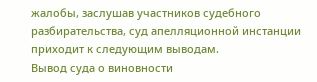жалобы, заслушав участников судебного разбирательства, суд апелляционной инстанции приходит к следующим выводам.
Вывод суда о виновности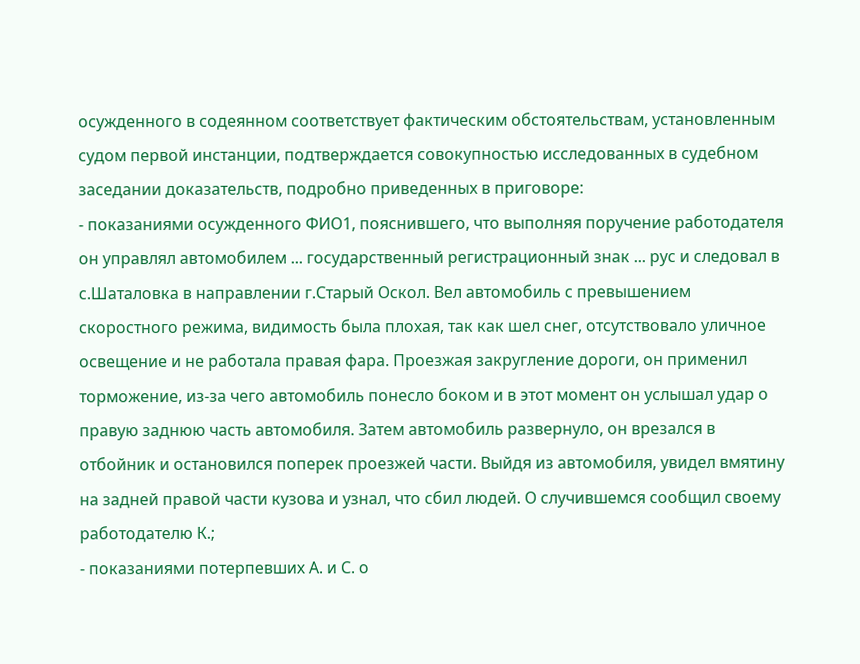осужденного в содеянном соответствует фактическим обстоятельствам, установленным судом первой инстанции, подтверждается совокупностью исследованных в судебном заседании доказательств, подробно приведенных в приговоре:
- показаниями осужденного ФИО1, пояснившего, что выполняя поручение работодателя он управлял автомобилем ... государственный регистрационный знак ... рус и следовал в с.Шаталовка в направлении г.Старый Оскол. Вел автомобиль с превышением скоростного режима, видимость была плохая, так как шел снег, отсутствовало уличное освещение и не работала правая фара. Проезжая закругление дороги, он применил торможение, из-за чего автомобиль понесло боком и в этот момент он услышал удар о правую заднюю часть автомобиля. Затем автомобиль развернуло, он врезался в отбойник и остановился поперек проезжей части. Выйдя из автомобиля, увидел вмятину на задней правой части кузова и узнал, что сбил людей. О случившемся сообщил своему работодателю К.;
- показаниями потерпевших А. и С. о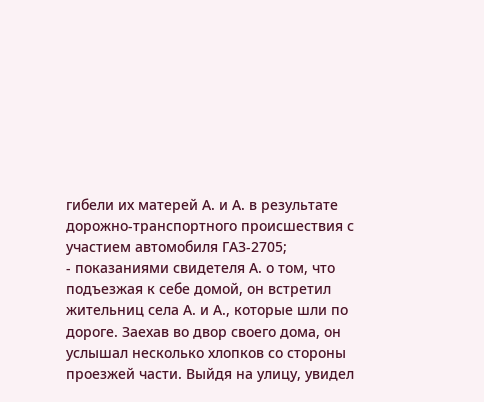гибели их матерей А. и А. в результате дорожно-транспортного происшествия с участием автомобиля ГАЗ-2705;
- показаниями свидетеля А. о том, что подъезжая к себе домой, он встретил жительниц села А. и А., которые шли по дороге. Заехав во двор своего дома, он услышал несколько хлопков со стороны проезжей части. Выйдя на улицу, увидел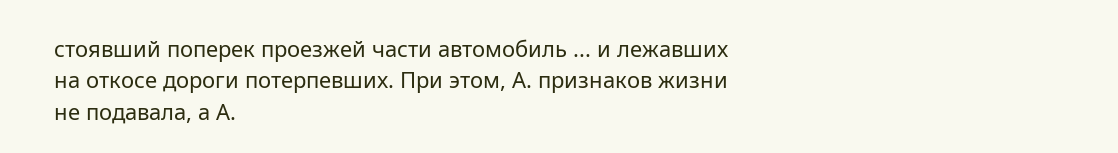стоявший поперек проезжей части автомобиль ... и лежавших на откосе дороги потерпевших. При этом, А. признаков жизни не подавала, а А.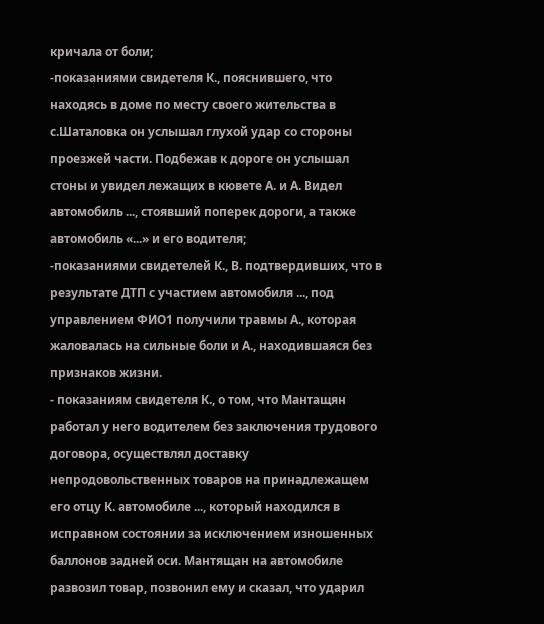кричала от боли;
-показаниями свидетеля К., пояснившего, что находясь в доме по месту своего жительства в с.Шаталовка он услышал глухой удар со стороны проезжей части. Подбежав к дороге он услышал стоны и увидел лежащих в кювете А. и А. Видел автомобиль ..., стоявший поперек дороги, а также автомобиль «...» и его водителя;
-показаниями свидетелей К., В. подтвердивших, что в результате ДТП с участием автомобиля ..., под управлением ФИО1 получили травмы А., которая жаловалась на сильные боли и А., находившаяся без признаков жизни.
- показаниям свидетеля К., о том, что Мантащян работал у него водителем без заключения трудового договора, осуществлял доставку непродовольственных товаров на принадлежащем его отцу К. автомобиле ..., который находился в исправном состоянии за исключением изношенных баллонов задней оси. Мантящан на автомобиле развозил товар, позвонил ему и сказал, что ударил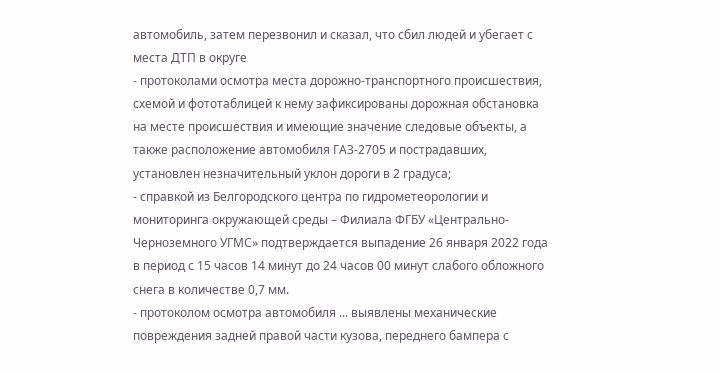автомобиль, затем перезвонил и сказал, что сбил людей и убегает с места ДТП в округе
- протоколами осмотра места дорожно-транспортного происшествия, схемой и фототаблицей к нему зафиксированы дорожная обстановка на месте происшествия и имеющие значение следовые объекты, а также расположение автомобиля ГАЗ-2705 и пострадавших, установлен незначительный уклон дороги в 2 градуса;
- справкой из Белгородского центра по гидрометеорологии и мониторинга окружающей среды – Филиала ФГБУ «Центрально-Черноземного УГМС» подтверждается выпадение 26 января 2022 года в период с 15 часов 14 минут до 24 часов 00 минут слабого обложного снега в количестве 0,7 мм.
- протоколом осмотра автомобиля ... выявлены механические повреждения задней правой части кузова, переднего бампера с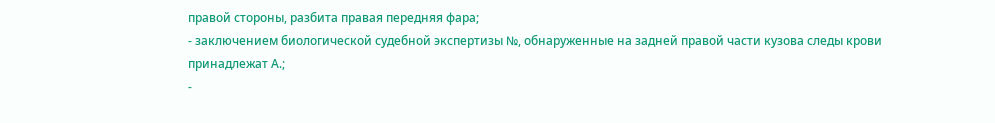правой стороны, разбита правая передняя фара;
- заключением биологической судебной экспертизы №, обнаруженные на задней правой части кузова следы крови принадлежат А.;
-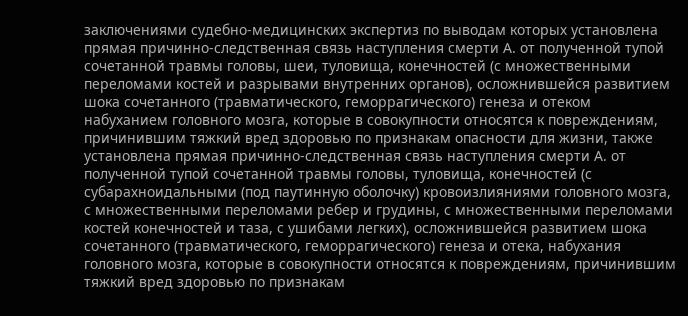заключениями судебно-медицинских экспертиз по выводам которых установлена прямая причинно-следственная связь наступления смерти А. от полученной тупой сочетанной травмы головы, шеи, туловища, конечностей (с множественными переломами костей и разрывами внутренних органов), осложнившейся развитием шока сочетанного (травматического, геморрагического) генеза и отеком набуханием головного мозга, которые в совокупности относятся к повреждениям, причинившим тяжкий вред здоровью по признакам опасности для жизни, также установлена прямая причинно-следственная связь наступления смерти А. от полученной тупой сочетанной травмы головы, туловища, конечностей (с субарахноидальными (под паутинную оболочку) кровоизлияниями головного мозга, с множественными переломами ребер и грудины, с множественными переломами костей конечностей и таза, с ушибами легких), осложнившейся развитием шока сочетанного (травматического, геморрагического) генеза и отека, набухания головного мозга, которые в совокупности относятся к повреждениям, причинившим тяжкий вред здоровью по признакам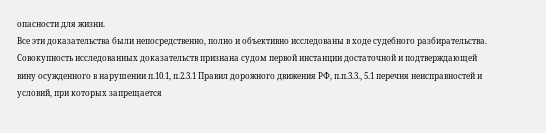опасности для жизни.
Все эти доказательства были непосредственно, полно и объективно исследованы в ходе судебного разбирательства.
Совокупность исследованных доказательств признана судом первой инстанции достаточной и подтверждающей вину осужденного в нарушении п.10.1, п.2.3.1 Правил дорожного движения РФ, п.п.3.3., 5.1 перечня неисправностей и условий, при которых запрещается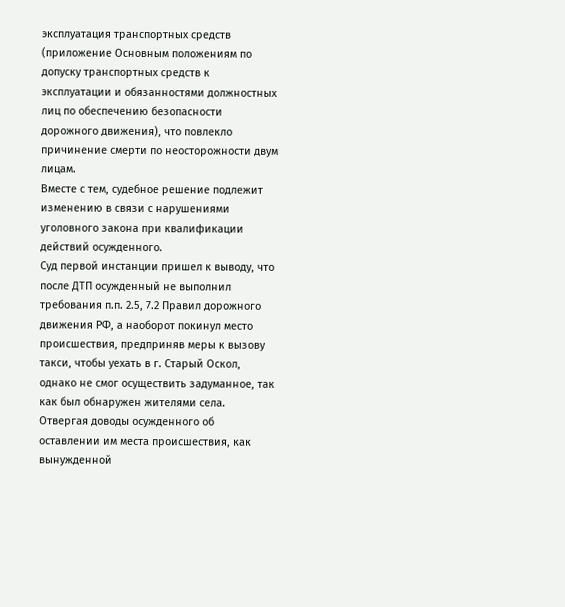эксплуатация транспортных средств (приложение Основным положениям по допуску транспортных средств к эксплуатации и обязанностями должностных лиц по обеспечению безопасности дорожного движения), что повлекло причинение смерти по неосторожности двум лицам.
Вместе с тем, судебное решение подлежит изменению в связи с нарушениями уголовного закона при квалификации действий осужденного.
Суд первой инстанции пришел к выводу, что после ДТП осужденный не выполнил требования п.п. 2.5, 7.2 Правил дорожного движения РФ, а наоборот покинул место происшествия, предприняв меры к вызову такси, чтобы уехать в г. Старый Оскол, однако не смог осуществить задуманное, так как был обнаружен жителями села.
Отвергая доводы осужденного об оставлении им места происшествия, как вынужденной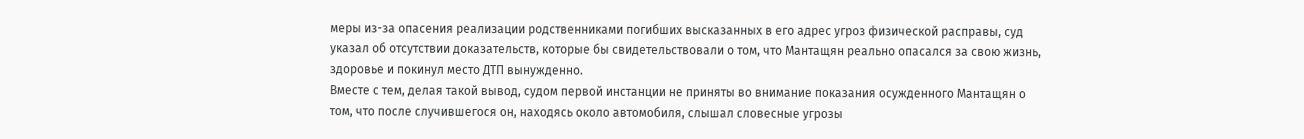меры из-за опасения реализации родственниками погибших высказанных в его адрес угроз физической расправы, суд указал об отсутствии доказательств, которые бы свидетельствовали о том, что Мантащян реально опасался за свою жизнь, здоровье и покинул место ДТП вынужденно.
Вместе с тем, делая такой вывод, судом первой инстанции не приняты во внимание показания осужденного Мантащян о том, что после случившегося он, находясь около автомобиля, слышал словесные угрозы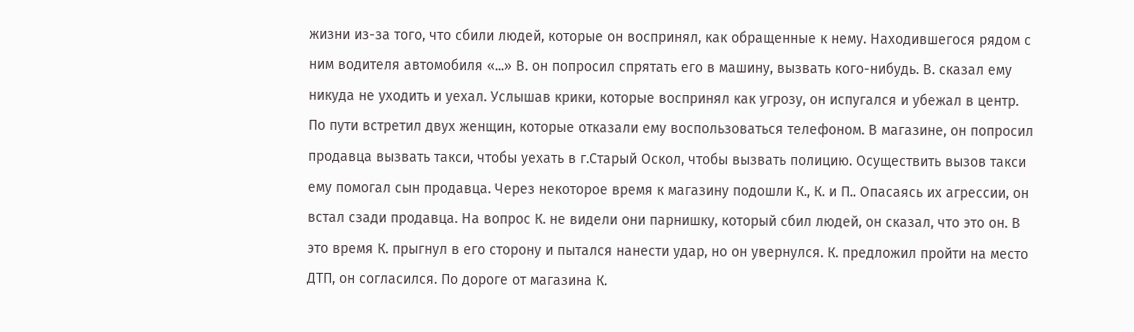жизни из-за того, что сбили людей, которые он воспринял, как обращенные к нему. Находившегося рядом с ним водителя автомобиля «...» В. он попросил спрятать его в машину, вызвать кого-нибудь. В. сказал ему никуда не уходить и уехал. Услышав крики, которые воспринял как угрозу, он испугался и убежал в центр. По пути встретил двух женщин, которые отказали ему воспользоваться телефоном. В магазине, он попросил продавца вызвать такси, чтобы уехать в г.Старый Оскол, чтобы вызвать полицию. Осуществить вызов такси ему помогал сын продавца. Через некоторое время к магазину подошли К., К. и П.. Опасаясь их агрессии, он встал сзади продавца. На вопрос К. не видели они парнишку, который сбил людей, он сказал, что это он. В это время К. прыгнул в его сторону и пытался нанести удар, но он увернулся. К. предложил пройти на место ДТП, он согласился. По дороге от магазина К.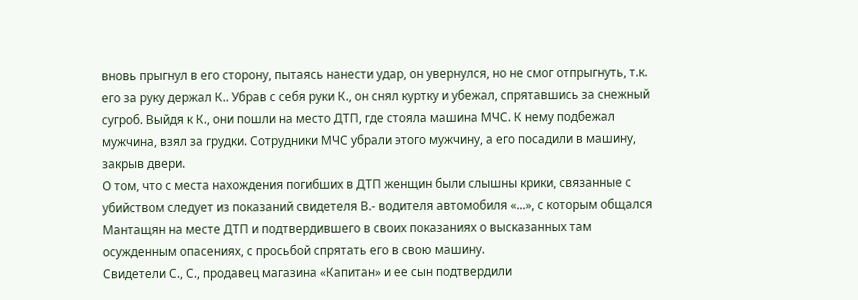вновь прыгнул в его сторону, пытаясь нанести удар, он увернулся, но не смог отпрыгнуть, т.к. его за руку держал К.. Убрав с себя руки К., он снял куртку и убежал, спрятавшись за снежный сугроб. Выйдя к К., они пошли на место ДТП, где стояла машина МЧС. К нему подбежал мужчина, взял за грудки. Сотрудники МЧС убрали этого мужчину, а его посадили в машину, закрыв двери.
О том, что с места нахождения погибших в ДТП женщин были слышны крики, связанные с убийством следует из показаний свидетеля В.- водителя автомобиля «...», с которым общался Мантащян на месте ДТП и подтвердившего в своих показаниях о высказанных там осужденным опасениях, с просьбой спрятать его в свою машину.
Свидетели С., С., продавец магазина «Капитан» и ее сын подтвердили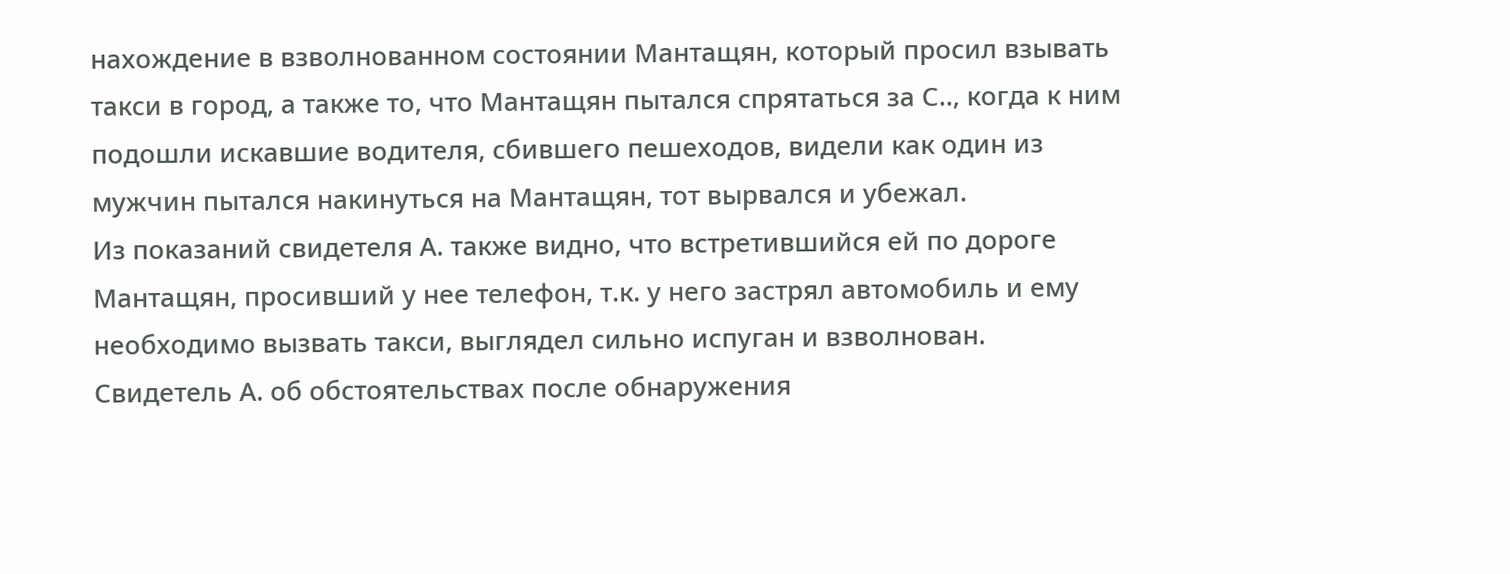нахождение в взволнованном состоянии Мантащян, который просил взывать такси в город, а также то, что Мантащян пытался спрятаться за С.., когда к ним подошли искавшие водителя, сбившего пешеходов, видели как один из мужчин пытался накинуться на Мантащян, тот вырвался и убежал.
Из показаний свидетеля А. также видно, что встретившийся ей по дороге Мантащян, просивший у нее телефон, т.к. у него застрял автомобиль и ему необходимо вызвать такси, выглядел сильно испуган и взволнован.
Свидетель А. об обстоятельствах после обнаружения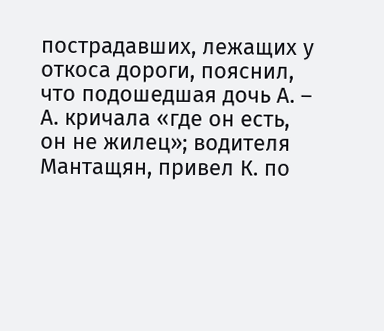пострадавших, лежащих у откоса дороги, пояснил, что подошедшая дочь А. – А. кричала «где он есть, он не жилец»; водителя Мантащян, привел К. по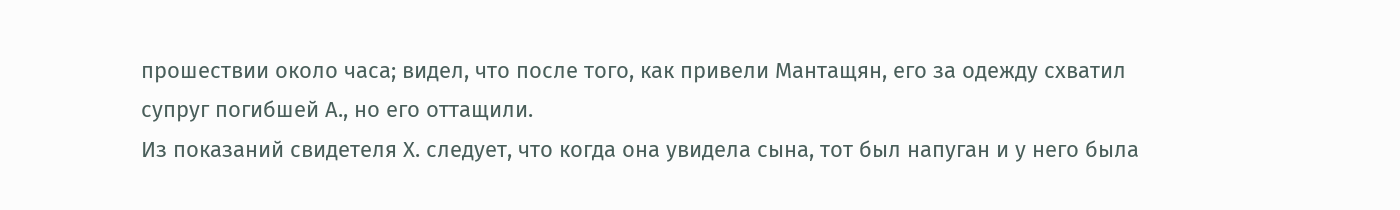прошествии около часа; видел, что после того, как привели Мантащян, его за одежду схватил супруг погибшей А., но его оттащили.
Из показаний свидетеля Х. следует, что когда она увидела сына, тот был напуган и у него была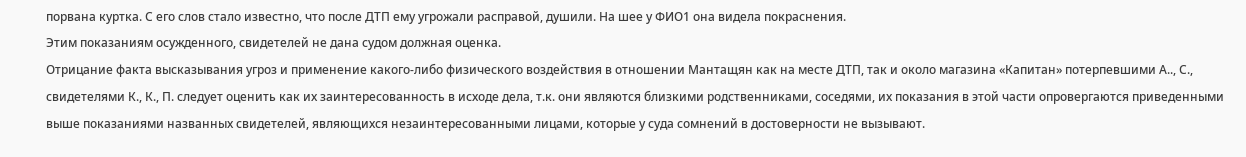порвана куртка. С его слов стало известно, что после ДТП ему угрожали расправой, душили. На шее у ФИО1 она видела покраснения.
Этим показаниям осужденного, свидетелей не дана судом должная оценка.
Отрицание факта высказывания угроз и применение какого-либо физического воздействия в отношении Мантащян как на месте ДТП, так и около магазина «Капитан» потерпевшими А.., С., свидетелями К., К., П. следует оценить как их заинтересованность в исходе дела, т.к. они являются близкими родственниками, соседями, их показания в этой части опровергаются приведенными выше показаниями названных свидетелей, являющихся незаинтересованными лицами, которые у суда сомнений в достоверности не вызывают.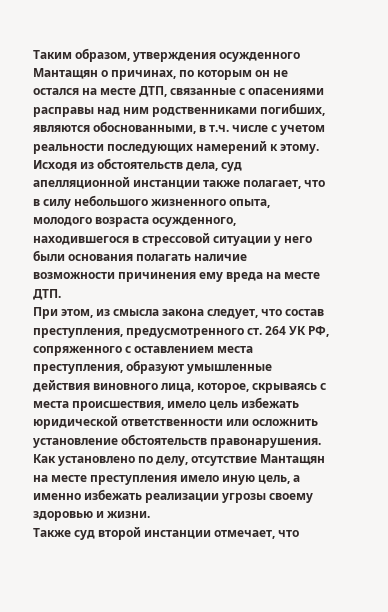Таким образом, утверждения осужденного Мантащян о причинах, по которым он не остался на месте ДТП, связанные с опасениями расправы над ним родственниками погибших, являются обоснованными, в т.ч. числе с учетом реальности последующих намерений к этому.
Исходя из обстоятельств дела, суд апелляционной инстанции также полагает, что в силу небольшого жизненного опыта, молодого возраста осужденного, находившегося в стрессовой ситуации у него были основания полагать наличие возможности причинения ему вреда на месте ДТП.
При этом, из смысла закона следует, что состав преступления, предусмотренного ст. 264 УК РФ, сопряженного с оставлением места преступления, образуют умышленные действия виновного лица, которое, скрываясь с места происшествия, имело цель избежать юридической ответственности или осложнить установление обстоятельств правонарушения.
Как установлено по делу, отсутствие Мантащян на месте преступления имело иную цель, а именно избежать реализации угрозы своему здоровью и жизни.
Также суд второй инстанции отмечает, что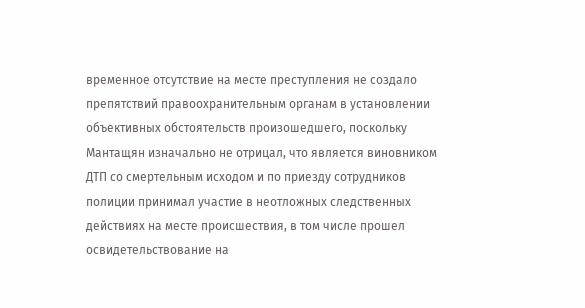временное отсутствие на месте преступления не создало препятствий правоохранительным органам в установлении объективных обстоятельств произошедшего, поскольку Мантащян изначально не отрицал, что является виновником ДТП со смертельным исходом и по приезду сотрудников полиции принимал участие в неотложных следственных действиях на месте происшествия, в том числе прошел освидетельствование на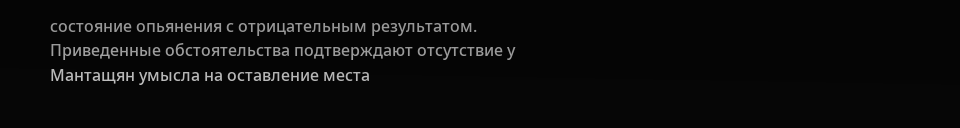состояние опьянения с отрицательным результатом. Приведенные обстоятельства подтверждают отсутствие у Мантащян умысла на оставление места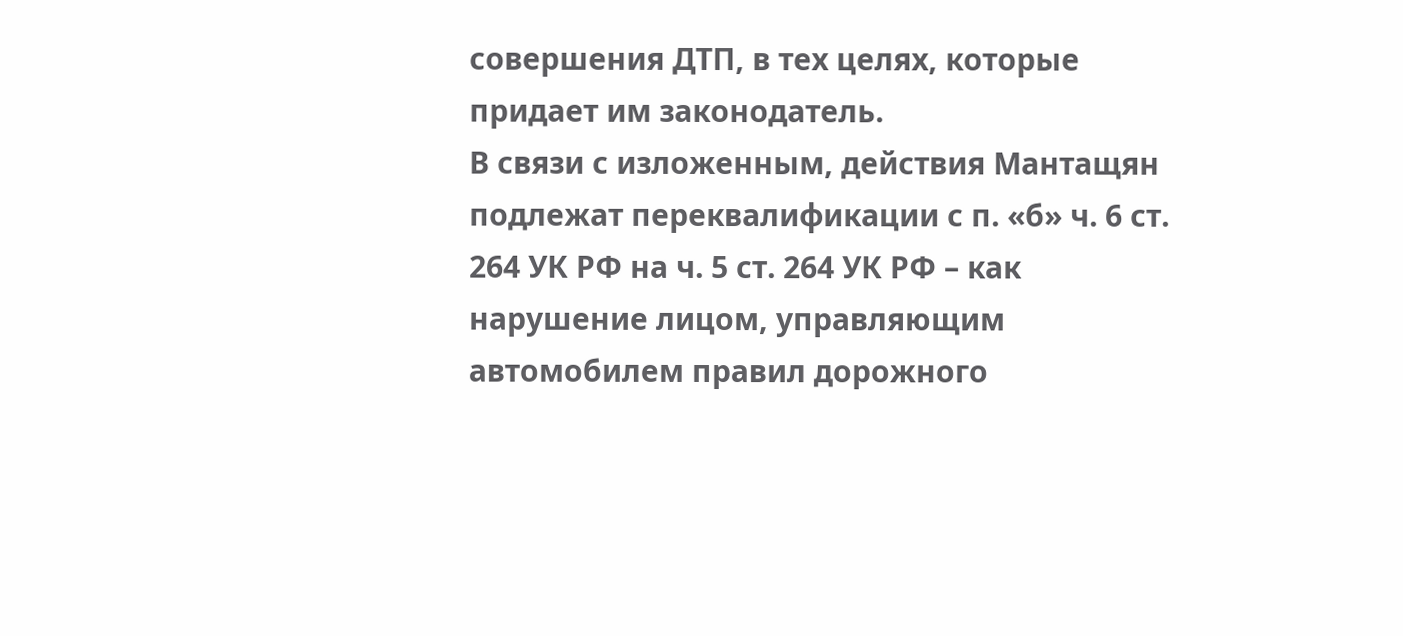совершения ДТП, в тех целях, которые придает им законодатель.
В связи с изложенным, действия Мантащян подлежат переквалификации с п. «б» ч. 6 ст. 264 УК РФ на ч. 5 ст. 264 УК РФ – как нарушение лицом, управляющим автомобилем правил дорожного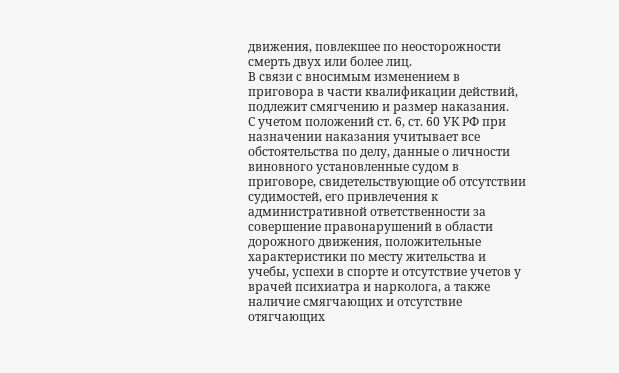движения, повлекшее по неосторожности смерть двух или более лиц.
В связи с вносимым изменением в приговора в части квалификации действий, подлежит смягчению и размер наказания.
С учетом положений ст. 6, ст. 60 УК РФ при назначении наказания учитывает все обстоятельства по делу, данные о личности виновного установленные судом в приговоре, свидетельствующие об отсутствии судимостей, его привлечения к административной ответственности за совершение правонарушений в области дорожного движения, положительные характеристики по месту жительства и учебы, успехи в спорте и отсутствие учетов у врачей психиатра и нарколога, а также наличие смягчающих и отсутствие отягчающих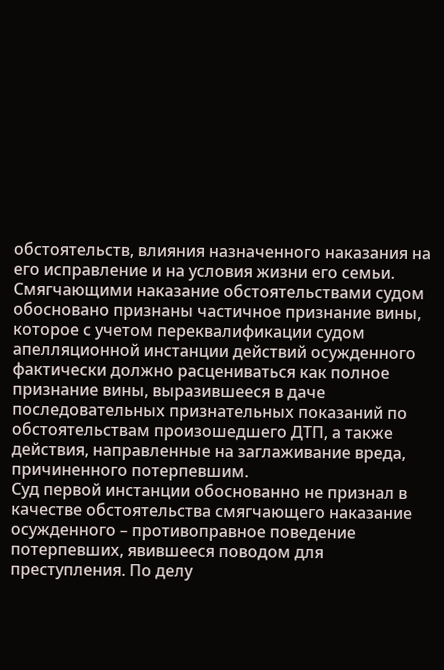обстоятельств, влияния назначенного наказания на его исправление и на условия жизни его семьи.
Смягчающими наказание обстоятельствами судом обосновано признаны частичное признание вины, которое с учетом переквалификации судом апелляционной инстанции действий осужденного фактически должно расцениваться как полное признание вины, выразившееся в даче последовательных признательных показаний по обстоятельствам произошедшего ДТП, а также действия, направленные на заглаживание вреда, причиненного потерпевшим.
Суд первой инстанции обоснованно не признал в качестве обстоятельства смягчающего наказание осужденного – противоправное поведение потерпевших, явившееся поводом для преступления. По делу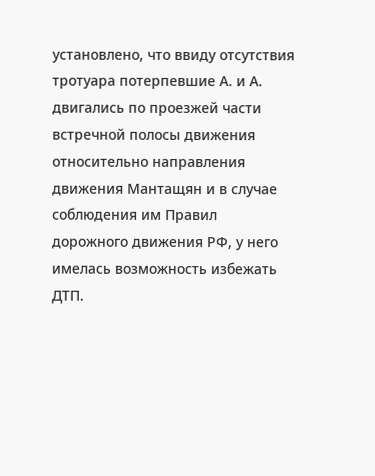установлено, что ввиду отсутствия тротуара потерпевшие А. и А. двигались по проезжей части встречной полосы движения относительно направления движения Мантащян и в случае соблюдения им Правил дорожного движения РФ, у него имелась возможность избежать ДТП.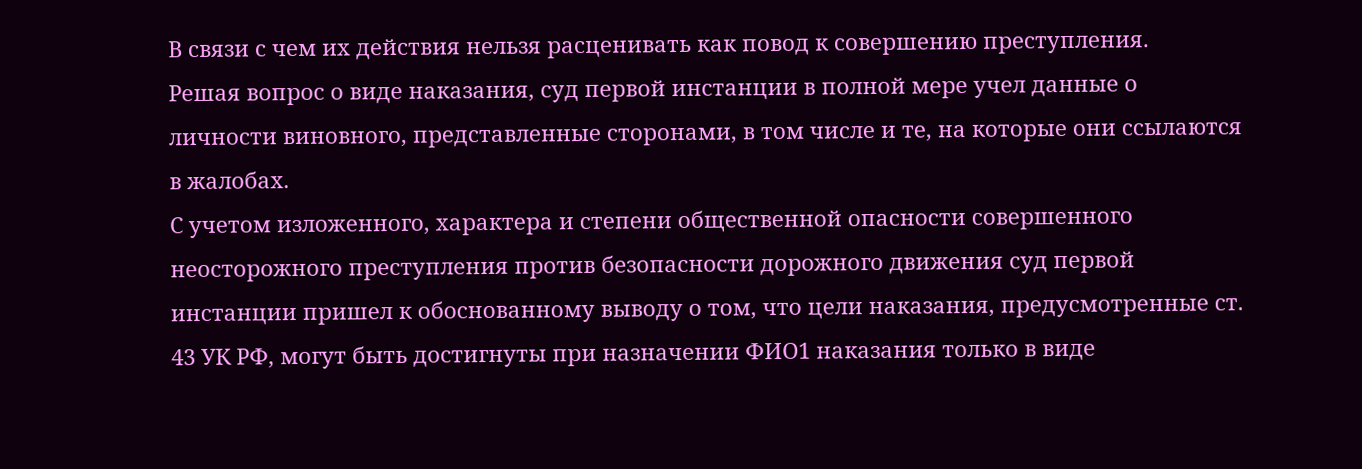В связи с чем их действия нельзя расценивать как повод к совершению преступления.
Решая вопрос о виде наказания, суд первой инстанции в полной мере учел данные о личности виновного, представленные сторонами, в том числе и те, на которые они ссылаются в жалобах.
С учетом изложенного, характера и степени общественной опасности совершенного неосторожного преступления против безопасности дорожного движения суд первой инстанции пришел к обоснованному выводу о том, что цели наказания, предусмотренные ст. 43 УК РФ, могут быть достигнуты при назначении ФИО1 наказания только в виде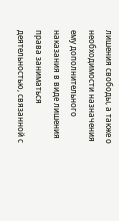лишения свободы, а также о необходимости назначения ему дополнительного наказания в виде лишения права заниматься деятельностью, связанной с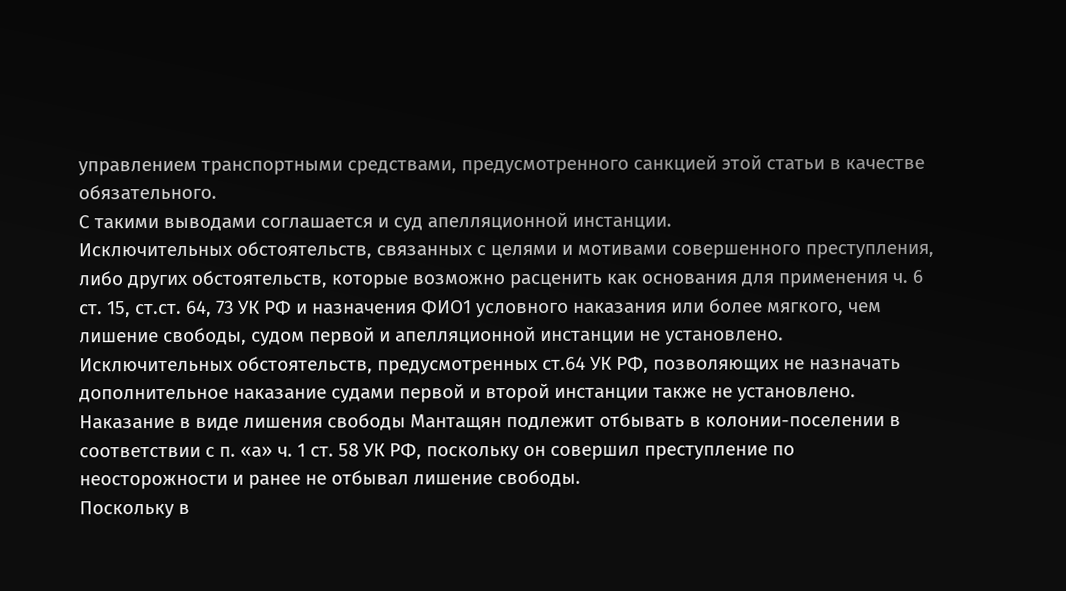управлением транспортными средствами, предусмотренного санкцией этой статьи в качестве обязательного.
С такими выводами соглашается и суд апелляционной инстанции.
Исключительных обстоятельств, связанных с целями и мотивами совершенного преступления, либо других обстоятельств, которые возможно расценить как основания для применения ч. 6 ст. 15, ст.ст. 64, 73 УК РФ и назначения ФИО1 условного наказания или более мягкого, чем лишение свободы, судом первой и апелляционной инстанции не установлено. Исключительных обстоятельств, предусмотренных ст.64 УК РФ, позволяющих не назначать дополнительное наказание судами первой и второй инстанции также не установлено.
Наказание в виде лишения свободы Мантащян подлежит отбывать в колонии-поселении в соответствии с п. «а» ч. 1 ст. 58 УК РФ, поскольку он совершил преступление по неосторожности и ранее не отбывал лишение свободы.
Поскольку в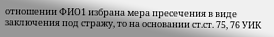отношении ФИО1 избрана мера пресечения в виде заключения под стражу, то на основании ст.ст. 75, 76 УИК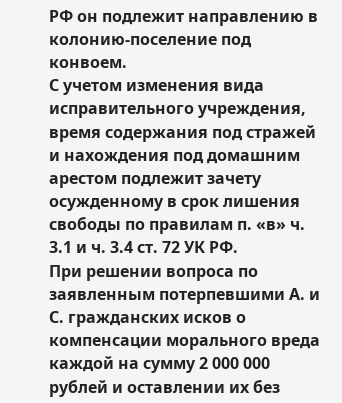РФ он подлежит направлению в колонию-поселение под конвоем.
С учетом изменения вида исправительного учреждения, время содержания под стражей и нахождения под домашним арестом подлежит зачету осужденному в срок лишения свободы по правилам п. «в» ч. 3.1 и ч. 3.4 ст. 72 УК РФ.
При решении вопроса по заявленным потерпевшими А. и С. гражданских исков о компенсации морального вреда каждой на сумму 2 000 000 рублей и оставлении их без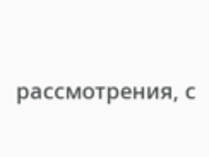рассмотрения, с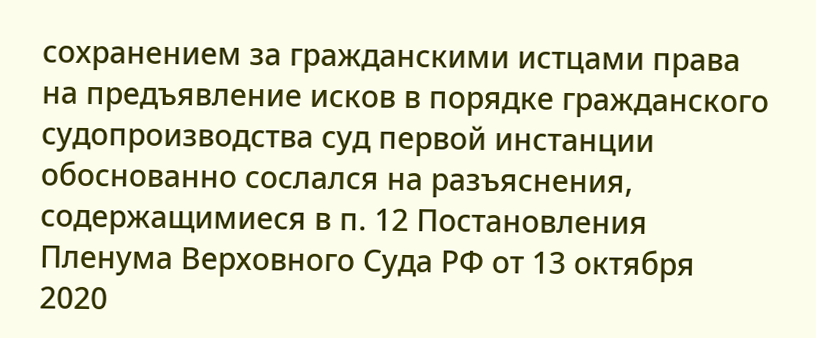сохранением за гражданскими истцами права на предъявление исков в порядке гражданского судопроизводства суд первой инстанции обоснованно сослался на разъяснения, содержащимиеся в п. 12 Постановления Пленума Верховного Суда РФ от 13 октября 2020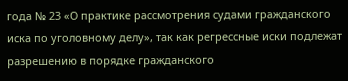года № 23 «О практике рассмотрения судами гражданского иска по уголовному делу», так как регрессные иски подлежат разрешению в порядке гражданского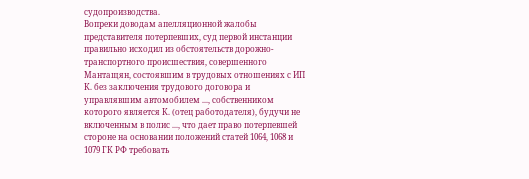судопроизводства.
Вопреки доводам апелляционной жалобы представителя потерпевших, суд первой инстанции правильно исходил из обстоятельств дорожно-транспортного происшествия, совершенного Мантащян, состоявшим в трудовых отношениях с ИП К. без заключения трудового договора и управлявшим автомобилем ..., собственником которого является К. (отец работодателя), будучи не включенным в полис ..., что дает право потерпевшей стороне на основании положений статей 1064, 1068 и 1079 ГК РФ требовать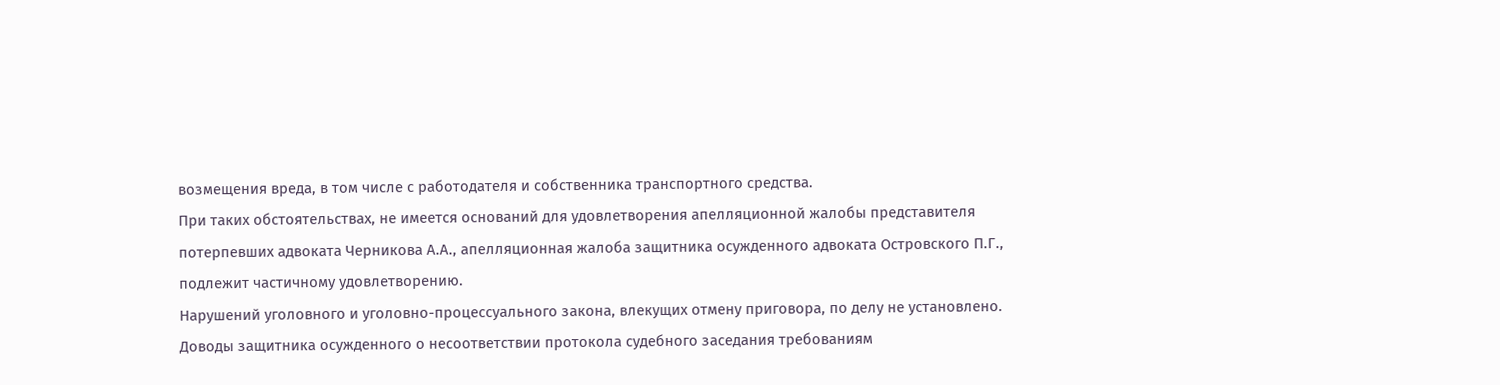возмещения вреда, в том числе с работодателя и собственника транспортного средства.
При таких обстоятельствах, не имеется оснований для удовлетворения апелляционной жалобы представителя потерпевших адвоката Черникова А.А., апелляционная жалоба защитника осужденного адвоката Островского П.Г., подлежит частичному удовлетворению.
Нарушений уголовного и уголовно-процессуального закона, влекущих отмену приговора, по делу не установлено. Доводы защитника осужденного о несоответствии протокола судебного заседания требованиям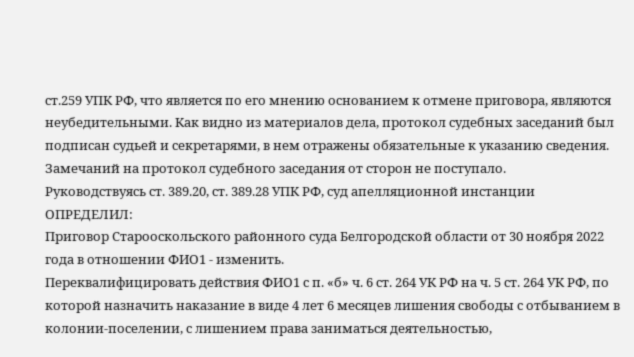ст.259 УПК РФ, что является по его мнению основанием к отмене приговора, являются неубедительными. Как видно из материалов дела, протокол судебных заседаний был подписан судьей и секретарями, в нем отражены обязательные к указанию сведения. Замечаний на протокол судебного заседания от сторон не поступало.
Руководствуясь ст. 389.20, ст. 389.28 УПК РФ, суд апелляционной инстанции
ОПРЕДЕЛИЛ:
Приговор Старооскольского районного суда Белгородской области от 30 ноября 2022 года в отношении ФИО1 - изменить.
Переквалифицировать действия ФИО1 с п. «б» ч. 6 ст. 264 УК РФ на ч. 5 ст. 264 УК РФ, по которой назначить наказание в виде 4 лет 6 месяцев лишения свободы с отбыванием в колонии-поселении, с лишением права заниматься деятельностью,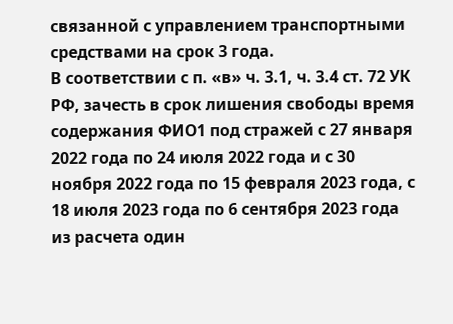связанной с управлением транспортными средствами на срок 3 года.
В соответствии с п. «в» ч. 3.1, ч. 3.4 ст. 72 УК РФ, зачесть в срок лишения свободы время содержания ФИО1 под стражей с 27 января 2022 года по 24 июля 2022 года и с 30 ноября 2022 года по 15 февраля 2023 года, с 18 июля 2023 года по 6 сентября 2023 года из расчета один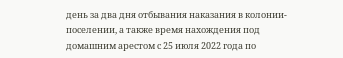день за два дня отбывания наказания в колонии-поселении, а также время нахождения под домашним арестом с 25 июля 2022 года по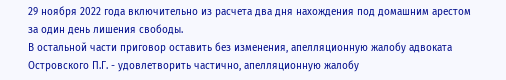29 ноября 2022 года включительно из расчета два дня нахождения под домашним арестом за один день лишения свободы.
В остальной части приговор оставить без изменения, апелляционную жалобу адвоката Островского П.Г. - удовлетворить частично, апелляционную жалобу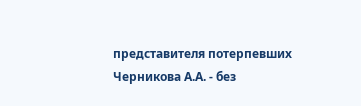представителя потерпевших Черникова А.А. - без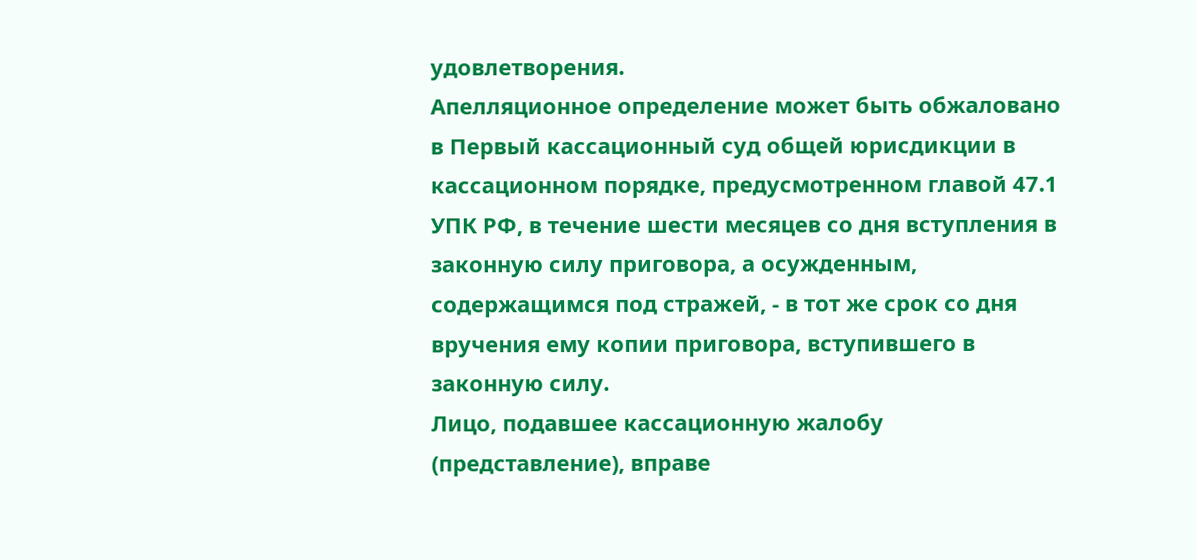удовлетворения.
Апелляционное определение может быть обжаловано в Первый кассационный суд общей юрисдикции в кассационном порядке, предусмотренном главой 47.1 УПК РФ, в течение шести месяцев со дня вступления в законную силу приговора, а осужденным, содержащимся под стражей, - в тот же срок со дня вручения ему копии приговора, вступившего в законную силу.
Лицо, подавшее кассационную жалобу (представление), вправе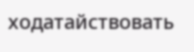ходатайствовать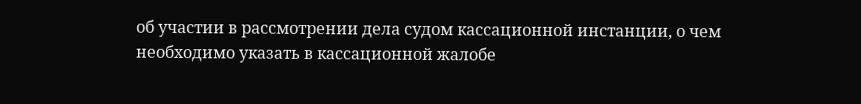об участии в рассмотрении дела судом кассационной инстанции, о чем необходимо указать в кассационной жалобе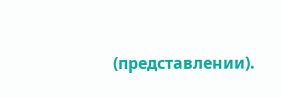(представлении).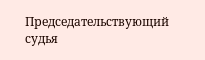Председательствующий судья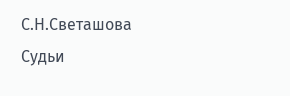С.Н.Светашова
Судьи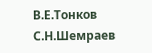В.Е.Тонков
С.Н.Шемраев